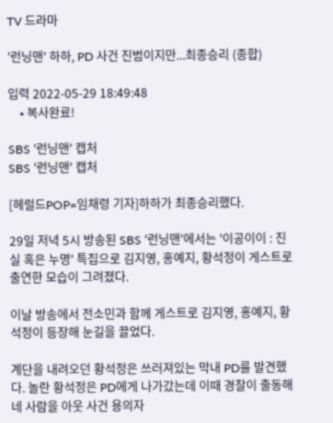TV 드라마

'런닝맨' 하하, PD 사건 진범이지만...최종승리 (종합)

입력 2022-05-29 18:49:48
    • 복사완료!

SBS '런닝맨' 캡처
SBS '런닝맨' 캡처

[헤럴드POP=임채령 기자]하하가 최종승리했다.

29일 저녁 5시 방송된 SBS '런닝맨'에서는 '이공이이 : 진실 혹은 누명' 특집으로 김지영, 홍예지, 황석정이 게스트로 출연한 모습이 그려졌다.

이날 방송에서 전소민과 함께 게스트로 김지영, 홍예지, 황석정이 등장해 눈길을 끌었다.

계단을 내려오던 황석정은 쓰러져있는 막내 PD를 발견했다. 놀란 황석정은 PD에게 나가갔는데 이때 경찰이 출동해 네 사람을 아웃 사건 용의자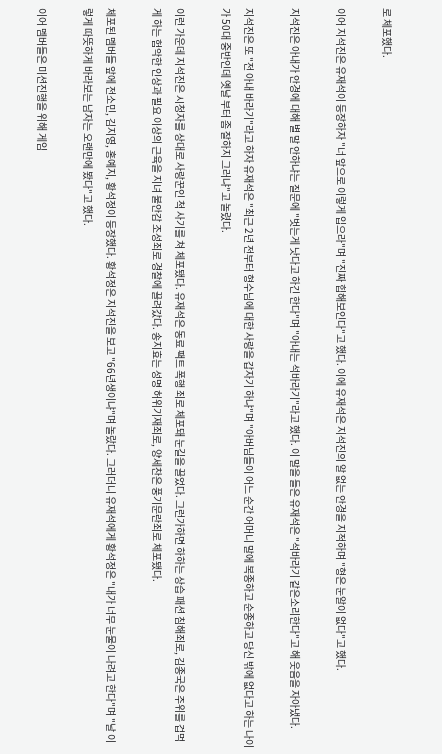로 체포했다.

이어 지석진은 유재석이 등장하자 "너 앞으로 이렇게 입으라"며 "진짜 힙해보인다"고 했다. 이에 유재석은 지석진의 알 없는 안경을 지적하며 "형은 눈알이 없다"고 했다.

지석진은 아내가 안경에 대해 별 말 안하냐는 질문에 "벗는게 낫다고 하긴 한다"며 "아내는 석바라기"라고 했다. 이 말을 들은 유재석은 "석바라기 같은소리한다"고 해 웃음을 자아냈다.

지석진은 또 "전 아내 바라기"라고 하자 유재석은 "최근 2년 전부터 형수님에 대한 사랑을 갑자기 하냐"며 "아버님들이 어느 순간 어머니 말에 복종하고 순종하고 당신 밖에 없다고 하는 나이가 50대 중반인데 옛날 부터 좀 잘하지 그러냐"고 놀렸다.

이런 가운데 지석진은 시청자를 상대로 사랑꾼인 척 사기를 쳐 체포됐다. 유재석은 동료 팩트 폭행 죄로 체포돼 눈길을 끌었다. 그런가하면 하하는 상습 패션 침해죄로, 김종국은 주위를 겁먹게 하는 험악한 인상과 필요 이상의 근육을 지녀 불안감 조성죄로 경찰에 끌려갔다. 송지효는 성명 허위기재죄로, 양세찬은 풍기문란죄로 체포됐다.

체포된 멤버들 앞에 전소민, 김지영, 홍예지, 황석정이 등장했다. 황석정은 지석진을 보고 "66년생이냐"며 놀랐다. 그러더니 유재석에게 황석정은 "내가 너무 눈물이 나려고 한다"며 "날 이렇게 따뜻하게 바라보는 남자는 오랜만에 봤다"고 했다.

이어 멤버들은 미션진행을 위해 게임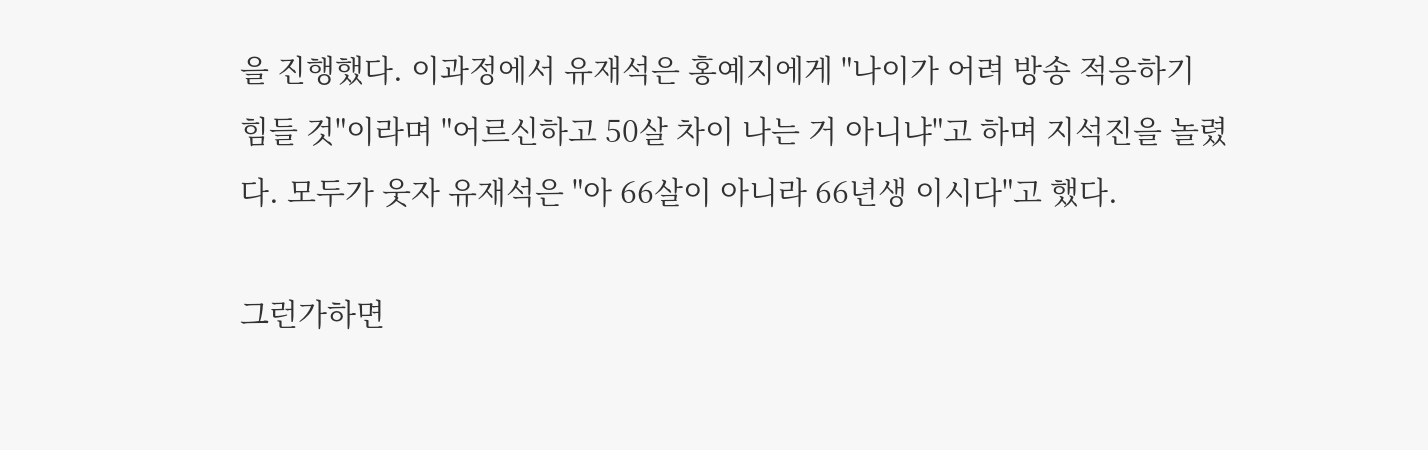을 진행했다. 이과정에서 유재석은 홍예지에게 "나이가 어려 방송 적응하기 힘들 것"이라며 "어르신하고 50살 차이 나는 거 아니냐"고 하며 지석진을 놀렸다. 모두가 웃자 유재석은 "아 66살이 아니라 66년생 이시다"고 했다.

그런가하면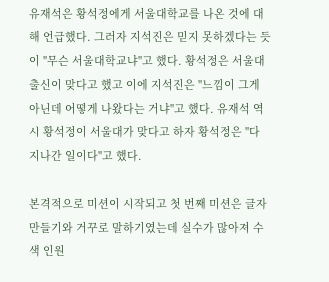유재석은 황석정에게 서울대학교를 나온 것에 대해 언급했다. 그러자 지석진은 믿지 못하겠다는 듯이 "무슨 서울대학교냐"고 했다. 황석정은 서울대 출신이 맞다고 했고 이에 지석진은 "느낌이 그게 아닌데 어떻게 나왔다는 거냐"고 했다. 유재석 역시 황석정이 서울대가 맞다고 하자 황석정은 "다 지나간 일이다"고 했다.

본격적으로 미션이 시작되고 첫 번째 미션은 글자 만들기와 거꾸로 말하기였는데 실수가 많아져 수색 인원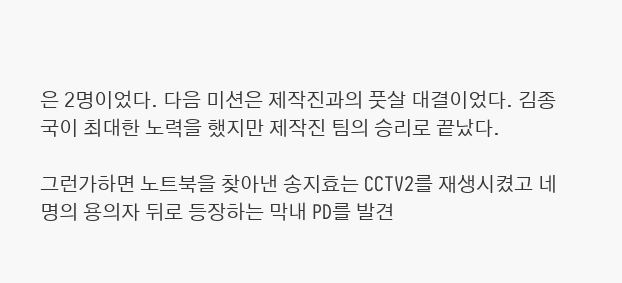은 2명이었다. 다음 미션은 제작진과의 풋살 대결이었다. 김종국이 최대한 노력을 했지만 제작진 팀의 승리로 끝났다.

그런가하면 노트북을 찾아낸 송지효는 CCTV2를 재생시켰고 네 명의 용의자 뒤로 등장하는 막내 PD를 발견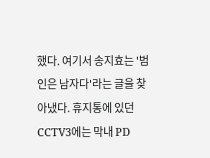했다. 여기서 송지효는 '범인은 남자다'라는 글을 찾아냈다. 휴지통에 있던 CCTV3에는 막내 PD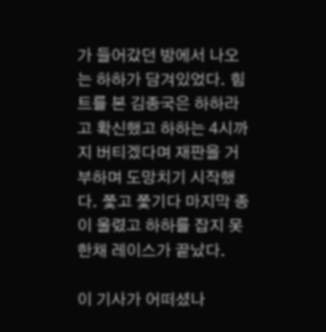가 들어갔던 방에서 나오는 하하가 담겨있었다. 힘트를 본 김종국은 하하라고 확신했고 하하는 4시까지 버티겠다며 재판을 거부하며 도망치기 시작했다. 쫓고 쫓기다 마지막 종이 울렸고 하하를 잡지 못한채 레이스가 끝났다.

이 기사가 어떠셨나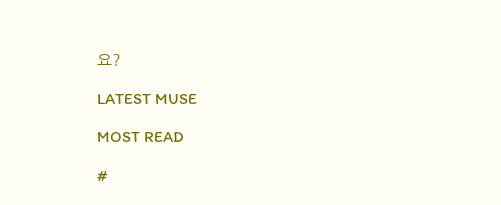요?

LATEST MUSE

MOST READ

#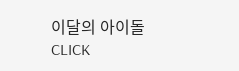이달의 아이돌
CLICK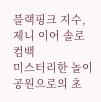블랙핑크 지수, 제니 이어 솔로 컴백
미스터리한 놀이공원으로의 초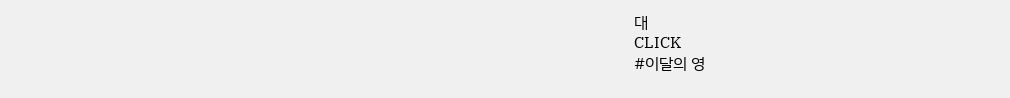대
CLICK
#이달의 영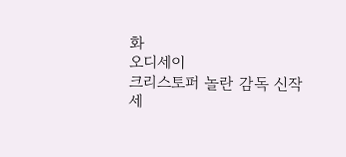화
오디세이
크리스토퍼 놀란 감독 신작
세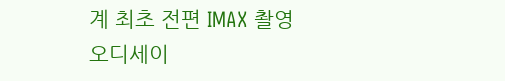계 최초 전편 IMAX 촬영
오디세이